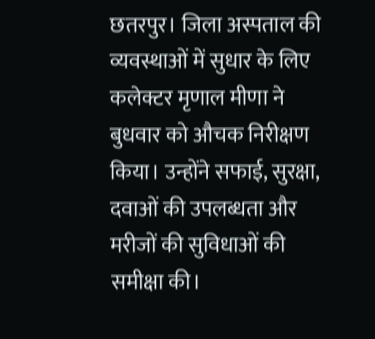छतरपुर। जिला अस्पताल की व्यवस्थाओं में सुधार के लिए कलेक्टर मृणाल मीणा ने बुधवार को औचक निरीक्षण किया। उन्होंने सफाई, सुरक्षा, दवाओं की उपलब्धता और मरीजों की सुविधाओं की समीक्षा की।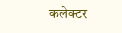कलेक्टर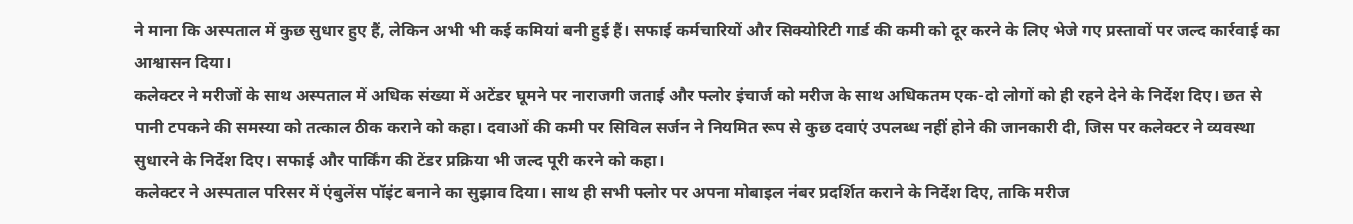ने माना कि अस्पताल में कुछ सुधार हुए हैं, लेकिन अभी भी कई कमियां बनी हुई हैं। सफाई कर्मचारियों और सिक्योरिटी गार्ड की कमी को दूर करने के लिए भेजे गए प्रस्तावों पर जल्द कार्रवाई का आश्वासन दिया।
कलेक्टर ने मरीजों के साथ अस्पताल में अधिक संख्या में अटेंडर घूमने पर नाराजगी जताई और फ्लोर इंचार्ज को मरीज के साथ अधिकतम एक-दो लोगों को ही रहने देने के निर्देश दिए। छत से पानी टपकने की समस्या को तत्काल ठीक कराने को कहा। दवाओं की कमी पर सिविल सर्जन ने नियमित रूप से कुछ दवाएं उपलब्ध नहीं होने की जानकारी दी, जिस पर कलेक्टर ने व्यवस्था सुधारने के निर्देश दिए। सफाई और पार्किंग की टेंडर प्रक्रिया भी जल्द पूरी करने को कहा।
कलेक्टर ने अस्पताल परिसर में एंबुलेंस पॉइंट बनाने का सुझाव दिया। साथ ही सभी फ्लोर पर अपना मोबाइल नंबर प्रदर्शित कराने के निर्देश दिए, ताकि मरीज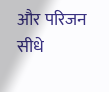और परिजन सीधे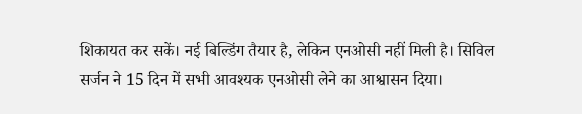शिकायत कर सकें। नई बिल्डिंग तैयार है, लेकिन एनओसी नहीं मिली है। सिविल सर्जन ने 15 दिन में सभी आवश्यक एनओसी लेने का आश्वासन दिया।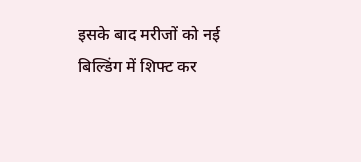इसके बाद मरीजों को नई बिल्डिंग में शिफ्ट कर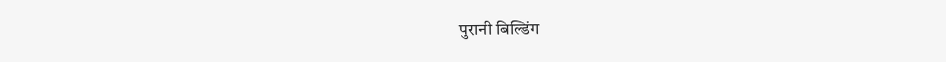पुरानी बिल्डिंग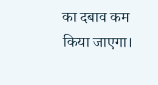का दबाव कम किया जाएगा।